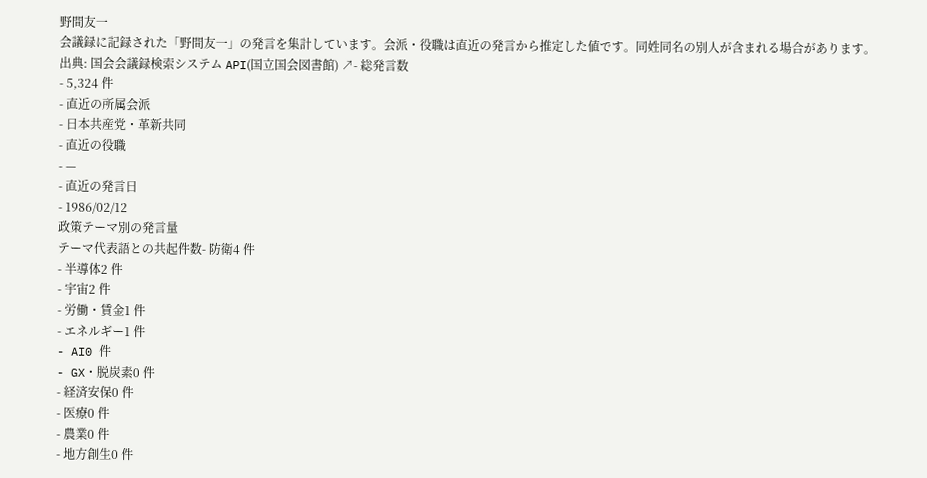野間友一
会議録に記録された「野間友一」の発言を集計しています。会派・役職は直近の発言から推定した値です。同姓同名の別人が含まれる場合があります。
出典: 国会会議録検索システム API(国立国会図書館) ↗- 総発言数
- 5,324 件
- 直近の所属会派
- 日本共産党・革新共同
- 直近の役職
- —
- 直近の発言日
- 1986/02/12
政策テーマ別の発言量
テーマ代表語との共起件数- 防衛4 件
- 半導体2 件
- 宇宙2 件
- 労働・賃金1 件
- エネルギー1 件
- AI0 件
- GX・脱炭素0 件
- 経済安保0 件
- 医療0 件
- 農業0 件
- 地方創生0 件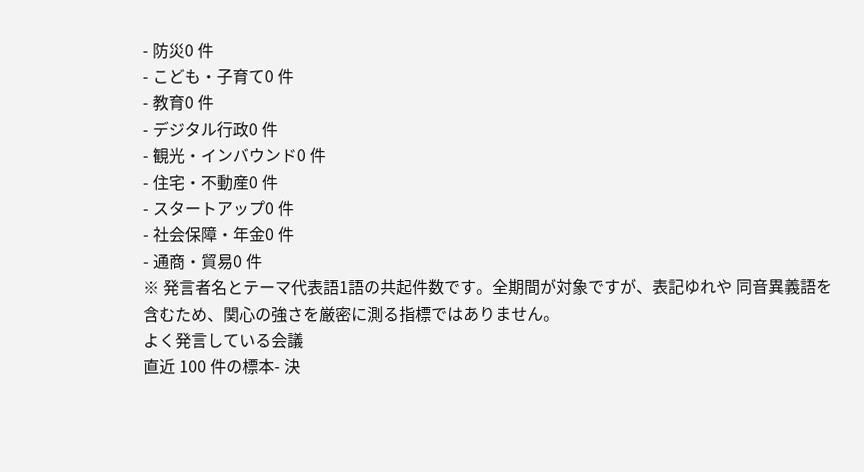- 防災0 件
- こども・子育て0 件
- 教育0 件
- デジタル行政0 件
- 観光・インバウンド0 件
- 住宅・不動産0 件
- スタートアップ0 件
- 社会保障・年金0 件
- 通商・貿易0 件
※ 発言者名とテーマ代表語1語の共起件数です。全期間が対象ですが、表記ゆれや 同音異義語を含むため、関心の強さを厳密に測る指標ではありません。
よく発言している会議
直近 100 件の標本- 決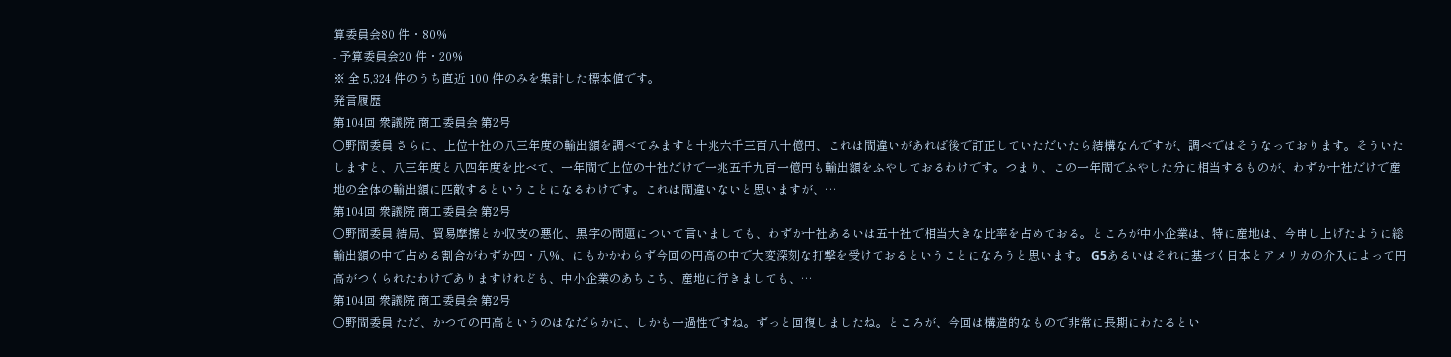算委員会80 件・80%
- 予算委員会20 件・20%
※ 全 5,324 件のうち直近 100 件のみを集計した標本値です。
発言履歴
第104回 衆議院 商工委員会 第2号
○野間委員 さらに、上位十社の八三年度の輸出額を調べてみますと十兆六千三百八十億円、これは間違いがあれば後で訂正していただいたら結構なんですが、調べではそうなっております。そういたしますと、八三年度と八四年度を比べて、一年間で上位の十社だけで一兆五千九百一億円も輸出額をふやしておるわけです。つまり、この一年間でふやした分に相当するものが、わずか十社だけで産地の全体の輸出額に匹敵するということになるわけです。これは間違いないと思いますが、…
第104回 衆議院 商工委員会 第2号
○野間委員 結局、貿易摩擦とか収支の悪化、黒字の問題について言いましても、わずか十社あるいは五十社で相当大きな比率を占めておる。ところが中小企業は、特に産地は、今申し上げたように総輸出額の中で占める割合がわずか四・八%、にもかかわらず今回の円高の中で大変深刻な打撃を受けておるということになろうと思います。 G5あるいはそれに基づく日本とアメリカの介入によって円高がつくられたわけでありますけれども、中小企業のあちこち、産地に行きましても、…
第104回 衆議院 商工委員会 第2号
○野間委員 ただ、かつての円高というのはなだらかに、しかも一過性ですね。ずっと回復しましたね。ところが、今回は構造的なもので非常に長期にわたるとい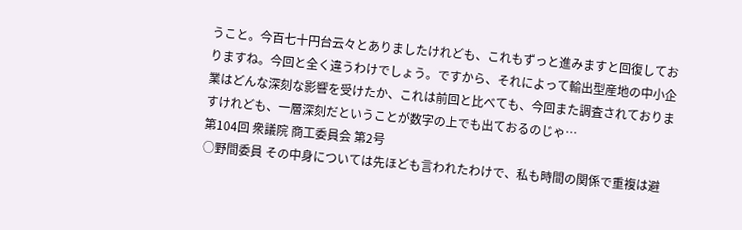うこと。今百七十円台云々とありましたけれども、これもずっと進みますと回復しておりますね。今回と全く違うわけでしょう。ですから、それによって輸出型産地の中小企業はどんな深刻な影響を受けたか、これは前回と比べても、今回また調査されておりますけれども、一層深刻だということが数字の上でも出ておるのじゃ…
第104回 衆議院 商工委員会 第2号
○野間委員 その中身については先ほども言われたわけで、私も時間の関係で重複は避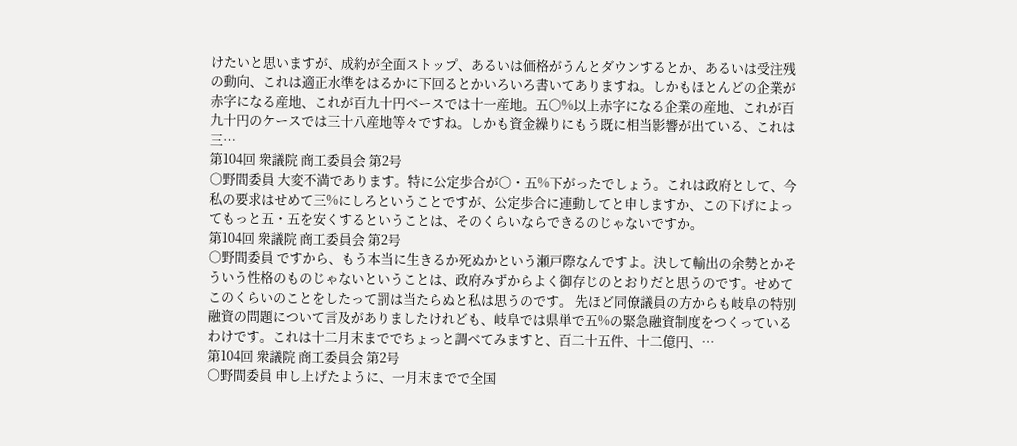けたいと思いますが、成約が全面ストップ、あるいは価格がうんとダウンするとか、あるいは受注残の動向、これは適正水準をはるかに下回るとかいろいろ書いてありますね。しかもほとんどの企業が赤字になる産地、これが百九十円ベースでは十一産地。五〇%以上赤字になる企業の産地、これが百九十円のケースでは三十八産地等々ですね。しかも資金繰りにもう既に相当影響が出ている、これは三…
第104回 衆議院 商工委員会 第2号
○野間委員 大変不満であります。特に公定歩合が〇・五%下がったでしょう。これは政府として、今私の要求はせめて三%にしろということですが、公定歩合に連動してと申しますか、この下げによってもっと五・五を安くするということは、そのくらいならできるのじゃないですか。
第104回 衆議院 商工委員会 第2号
○野間委員 ですから、もう本当に生きるか死ぬかという瀬戸際なんですよ。決して輸出の余勢とかそういう性格のものじゃないということは、政府みずからよく御存じのとおりだと思うのです。せめてこのくらいのことをしたって罰は当たらぬと私は思うのです。 先ほど同僚議員の方からも岐阜の特別融資の問題について言及がありましたけれども、岐阜では県単で五%の緊急融資制度をつくっているわけです。これは十二月末まででちょっと調べてみますと、百二十五件、十二億円、…
第104回 衆議院 商工委員会 第2号
○野間委員 申し上げたように、一月末までで全国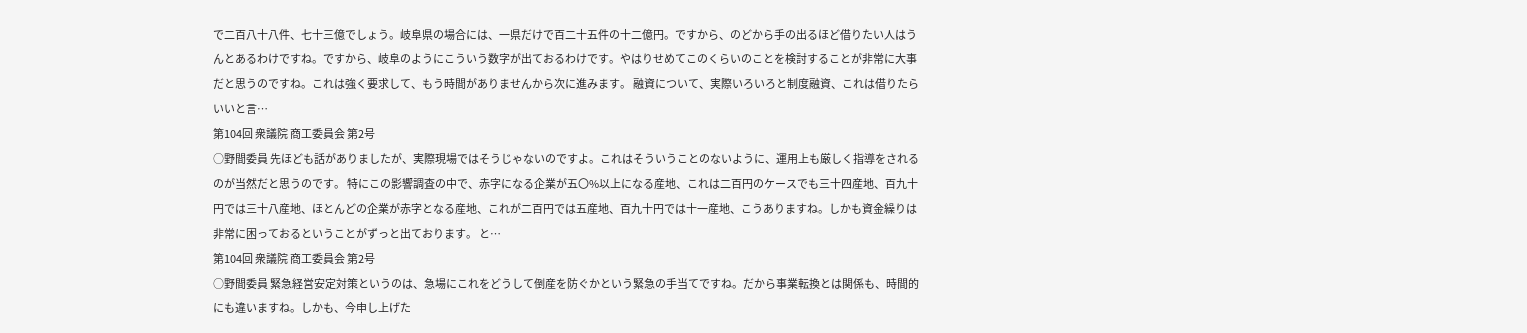で二百八十八件、七十三億でしょう。岐阜県の場合には、一県だけで百二十五件の十二億円。ですから、のどから手の出るほど借りたい人はうんとあるわけですね。ですから、岐阜のようにこういう数字が出ておるわけです。やはりせめてこのくらいのことを検討することが非常に大事だと思うのですね。これは強く要求して、もう時間がありませんから次に進みます。 融資について、実際いろいろと制度融資、これは借りたらいいと言…
第104回 衆議院 商工委員会 第2号
○野間委員 先ほども話がありましたが、実際現場ではそうじゃないのですよ。これはそういうことのないように、運用上も厳しく指導をされるのが当然だと思うのです。 特にこの影響調査の中で、赤字になる企業が五〇%以上になる産地、これは二百円のケースでも三十四産地、百九十円では三十八産地、ほとんどの企業が赤字となる産地、これが二百円では五産地、百九十円では十一産地、こうありますね。しかも資金繰りは非常に困っておるということがずっと出ております。 と…
第104回 衆議院 商工委員会 第2号
○野間委員 緊急経営安定対策というのは、急場にこれをどうして倒産を防ぐかという緊急の手当てですね。だから事業転換とは関係も、時間的にも違いますね。しかも、今申し上げた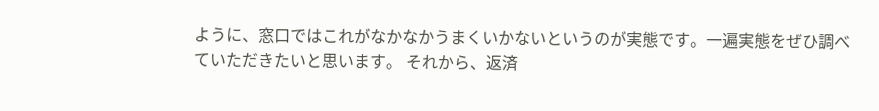ように、窓口ではこれがなかなかうまくいかないというのが実態です。一遍実態をぜひ調べていただきたいと思います。 それから、返済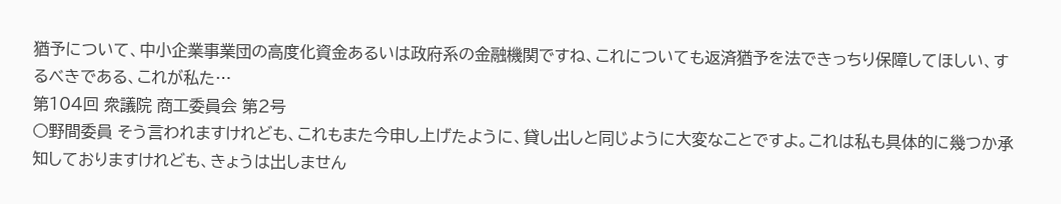猶予について、中小企業事業団の高度化資金あるいは政府系の金融機関ですね、これについても返済猶予を法できっちり保障してほしい、するべきである、これが私た…
第104回 衆議院 商工委員会 第2号
○野間委員 そう言われますけれども、これもまた今申し上げたように、貸し出しと同じように大変なことですよ。これは私も具体的に幾つか承知しておりますけれども、きょうは出しません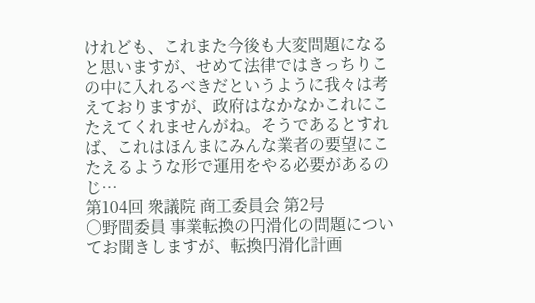けれども、これまた今後も大変問題になると思いますが、せめて法律ではきっちりこの中に入れるべきだというように我々は考えておりますが、政府はなかなかこれにこたえてくれませんがね。そうであるとすれば、これはほんまにみんな業者の要望にこたえるような形で運用をやる必要があるのじ…
第104回 衆議院 商工委員会 第2号
○野間委員 事業転換の円滑化の問題についてお聞きしますが、転換円滑化計画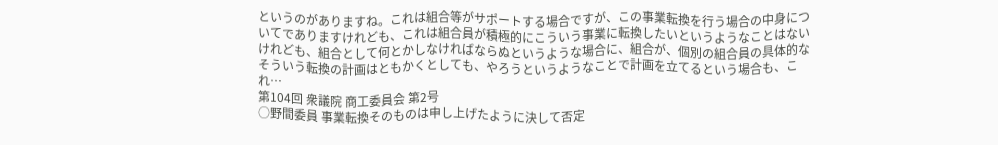というのがありますね。これは組合等がサポートする場合ですが、この事業転換を行う場合の中身についてでありますけれども、これは組合員が積極的にこういう事業に転換したいというようなことはないけれども、組合として何とかしなければならぬというような場合に、組合が、個別の組合員の具体的なそういう転換の計画はともかくとしても、やろうというようなことで計画を立てるという場合も、これ…
第104回 衆議院 商工委員会 第2号
○野間委員 事業転換そのものは申し上げたように決して否定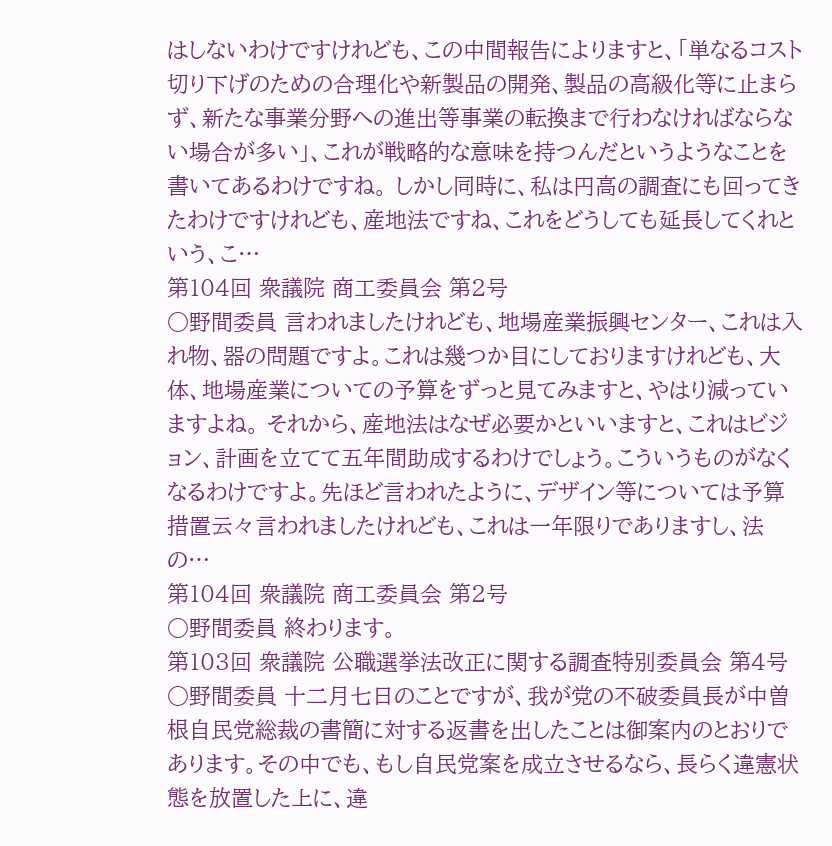はしないわけですけれども、この中間報告によりますと、「単なるコスト切り下げのための合理化や新製品の開発、製品の高級化等に止まらず、新たな事業分野への進出等事業の転換まで行わなければならない場合が多い」、これが戦略的な意味を持つんだというようなことを書いてあるわけですね。 しかし同時に、私は円高の調査にも回ってきたわけですけれども、産地法ですね、これをどうしても延長してくれという、こ…
第104回 衆議院 商工委員会 第2号
○野間委員 言われましたけれども、地場産業振興センター、これは入れ物、器の問題ですよ。これは幾つか目にしておりますけれども、大体、地場産業についての予算をずっと見てみますと、やはり減っていますよね。 それから、産地法はなぜ必要かといいますと、これはビジョン、計画を立てて五年間助成するわけでしょう。こういうものがなくなるわけですよ。先ほど言われたように、デザイン等については予算措置云々言われましたけれども、これは一年限りでありますし、法の…
第104回 衆議院 商工委員会 第2号
○野間委員 終わります。
第103回 衆議院 公職選挙法改正に関する調査特別委員会 第4号
○野間委員 十二月七日のことですが、我が党の不破委員長が中曽根自民党総裁の書簡に対する返書を出したことは御案内のとおりであります。その中でも、もし自民党案を成立させるなら、長らく違憲状態を放置した上に、違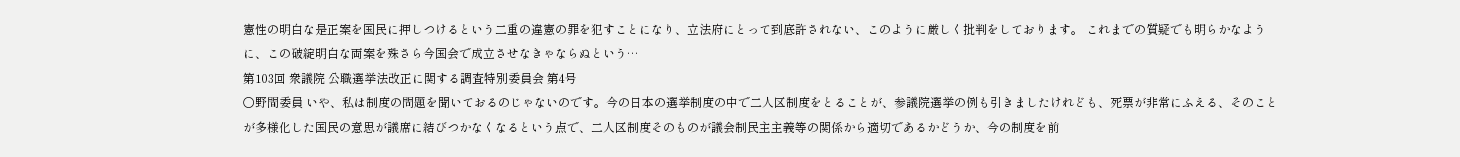憲性の明白な是正案を国民に押しつけるという二重の違憲の罪を犯すことになり、立法府にとって到底許されない、このように厳しく批判をしております。 これまでの質疑でも明らかなように、この破綻明白な両案を殊さら今国会で成立させなきゃならぬという…
第103回 衆議院 公職選挙法改正に関する調査特別委員会 第4号
○野間委員 いや、私は制度の問題を聞いておるのじゃないのです。今の日本の選挙制度の中で二人区制度をとることが、参議院選挙の例も引きましたけれども、死票が非常にふえる、そのことが多様化した国民の意思が議席に結びつかなくなるという点で、二人区制度そのものが議会制民主主義等の関係から適切であるかどうか、今の制度を前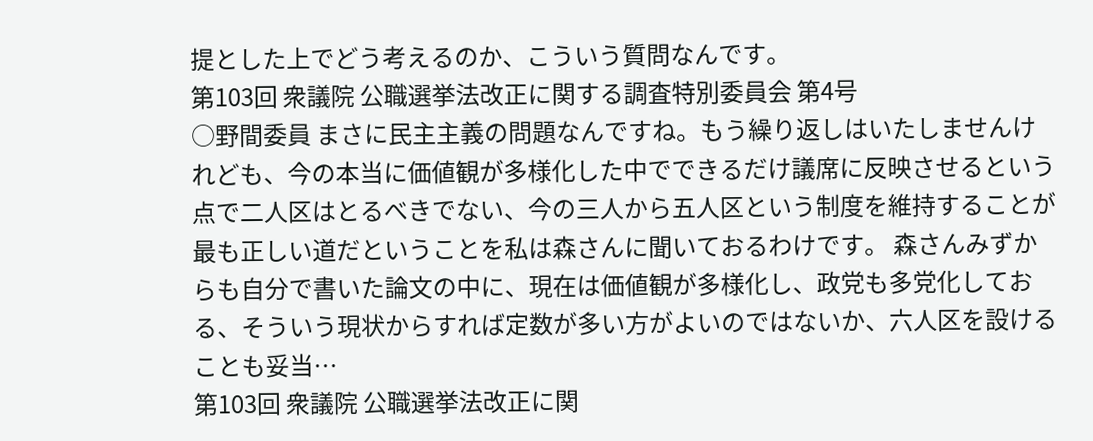提とした上でどう考えるのか、こういう質問なんです。
第103回 衆議院 公職選挙法改正に関する調査特別委員会 第4号
○野間委員 まさに民主主義の問題なんですね。もう繰り返しはいたしませんけれども、今の本当に価値観が多様化した中でできるだけ議席に反映させるという点で二人区はとるべきでない、今の三人から五人区という制度を維持することが最も正しい道だということを私は森さんに聞いておるわけです。 森さんみずからも自分で書いた論文の中に、現在は価値観が多様化し、政党も多党化しておる、そういう現状からすれば定数が多い方がよいのではないか、六人区を設けることも妥当…
第103回 衆議院 公職選挙法改正に関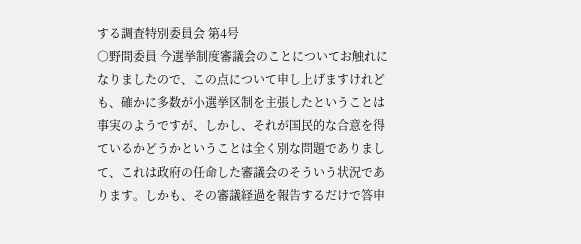する調査特別委員会 第4号
○野間委員 今選挙制度審議会のことについてお触れになりましたので、この点について申し上げますけれども、確かに多数が小選挙区制を主張したということは事実のようですが、しかし、それが国民的な合意を得ているかどうかということは全く別な問題でありまして、これは政府の任命した審議会のそういう状況であります。しかも、その審議経過を報告するだけで答申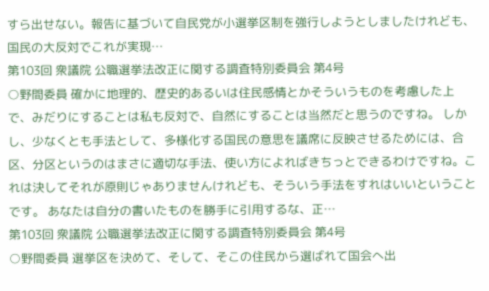すら出せない。報告に基づいて自民党が小選挙区制を強行しようとしましたけれども、国民の大反対でこれが実現…
第103回 衆議院 公職選挙法改正に関する調査特別委員会 第4号
○野間委員 確かに地理的、歴史的あるいは住民感情とかそういうものを考慮した上で、みだりにすることは私も反対で、自然にすることは当然だと思うのですね。 しかし、少なくとも手法として、多様化する国民の意思を議席に反映させるためには、合区、分区というのはまさに適切な手法、使い方によればきちっとできるわけですね。これは決してそれが原則じゃありませんけれども、そういう手法をすれはいいということです。 あなたは自分の書いたものを勝手に引用するな、正…
第103回 衆議院 公職選挙法改正に関する調査特別委員会 第4号
○野間委員 選挙区を決めて、そして、そこの住民から選ばれて国会へ出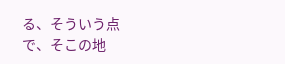る、そういう点で、そこの地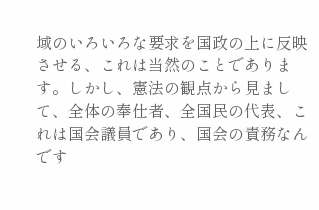域のいろいろな要求を国政の上に反映させる、これは当然のことであります。しかし、憲法の観点から見まして、全体の奉仕者、全国民の代表、これは国会議員であり、国会の責務なんです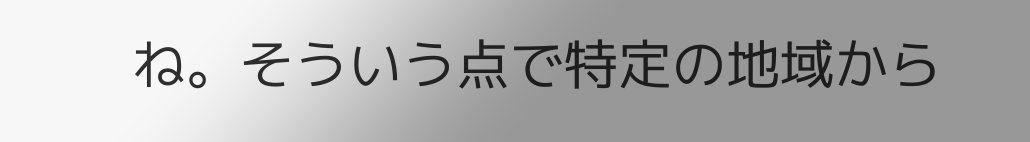ね。そういう点で特定の地域から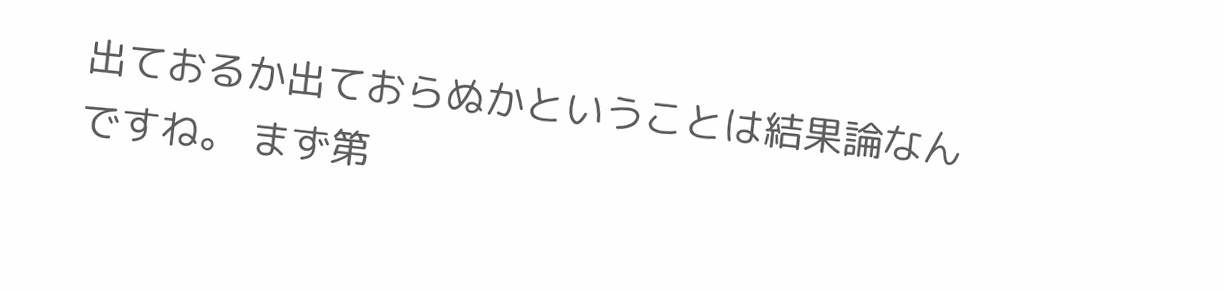出ておるか出ておらぬかということは結果論なんですね。 まず第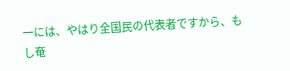一には、やはり全国民の代表者ですから、もし奄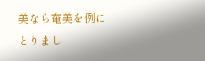美なら奄美を例にとりまし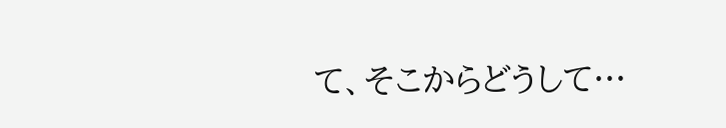て、そこからどうして…